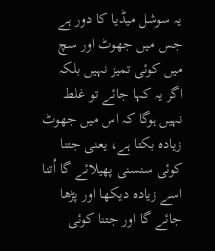یہ سوشل میڈیا کا دور ہے جس میں جھوٹ اور سچ میں کوئی تمیز نہیں بلکہ اگر یہ کہا جائے تو غلط نہیں ہوگا کہ اس میں جھوٹ زیادہ بکتا ہے، یعنی جتنا کوئی سنسنی پھیلائے گا اُتنا اسے زیادہ دیکھا اور پڑھا جائے گا اور جتنا کوئی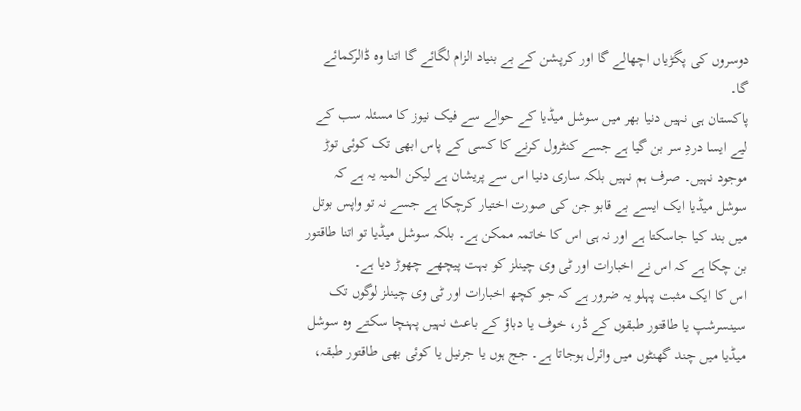دوسروں کی پگڑیاں اچھالے گا اور کرپشن کے بے بنیاد الزام لگائے گا اتنا وہ ڈالرکمائے گا۔
پاکستان ہی نہیں دنیا بھر میں سوشل میڈیا کے حوالے سے فیک نیوز کا مسئلہ سب کے لیے ایسا دردِ سر بن گیا ہے جسے کنٹرول کرنے کا کسی کے پاس ابھی تک کوئی توڑ موجود نہیں۔ صرف ہم نہیں بلکہ ساری دنیا اس سے پریشان ہے لیکن المیہ یہ ہے کہ سوشل میڈیا ایک ایسے بے قابو جن کی صورت اختیار کرچکا ہے جسے نہ تو واپس بوتل میں بند کیا جاسکتا ہے اور نہ ہی اس کا خاتمہ ممکن ہے۔ بلکہ سوشل میڈیا تو اتنا طاقتور بن چکا ہے کہ اس نے اخبارات اور ٹی وی چینلز کو بہت پیچھے چھوڑ دیا ہے۔
اس کا ایک مثبت پہلو یہ ضرور ہے کہ جو کچھ اخبارات اور ٹی وی چینلز لوگوں تک سینسرشپ یا طاقتور طبقوں کے ڈر، خوف یا دباؤ کے باعث نہیں پہنچا سکتے وہ سوشل میڈیا میں چند گھنٹوں میں وائرل ہوجاتا ہے۔ جج ہوں یا جرنیل یا کوئی بھی طاقتور طبقہ،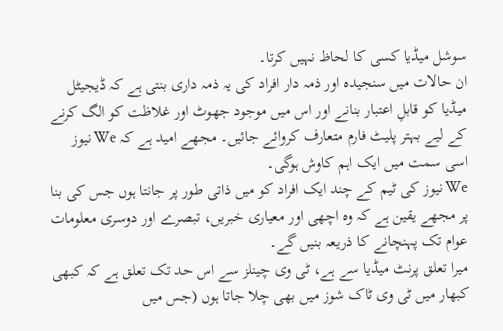سوشل میڈیا کسی کا لحاظ نہیں کرتا۔
ان حالات میں سنجیدہ اور ذمہ دار افراد کی یہ ذمہ داری بنتی ہے کہ ڈیجیٹل میڈیا کو قابلِ اعتبار بنانے اور اس میں موجود جھوٹ اور غلاظت کو الگ کرنے کے لیے بہتر پلیٹ فارم متعارف کروائے جائیں۔ مجھے امید ہے کہ We نیوز اسی سمت میں ایک اہم کاوش ہوگی۔
We نیوز کی ٹیم کے چند ایک افراد کو میں ذاتی طور پر جانتا ہوں جس کی بنا پر مجھے یقین ہے کہ وہ اچھی اور معیاری خبریں، تبصرے اور دوسری معلومات عوام تک پہنچانے کا ذریعہ بنیں گے۔
میرا تعلق پرنٹ میڈیا سے ہے، ٹی وی چینلز سے اس حد تک تعلق ہے کہ کبھی کبھار میں ٹی وی ٹاک شوز میں بھی چلا جاتا ہوں (جس میں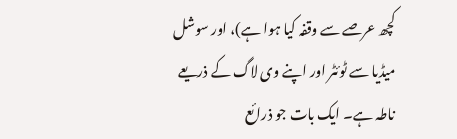کچھ عرصے سے وقفہ کیا ہوا ہے)، اور سوشل میڈیا سے ٹوئٹر اور اپنے وی لاگ کے ذریعے ناطہ ہے۔ ایک بات جو ذرائع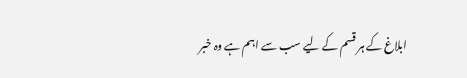ابلاغ کے ہر قسم کے لیے سب سے اہم ہے وہ خبر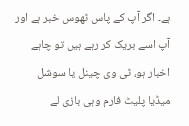ہے۔ اگر آپ کے پاس ٹھوس خبر ہے اور آپ اسے بریک کر رہے ہیں تو چاہے اخبار ہو، ٹی وی چینل یا سوشل میڈیا پلیٹ فارم وہی بازی لے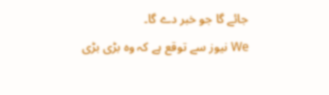جائے گا جو خبر دے گا۔
We نیوز سے توقع ہے کہ وہ بڑی بڑی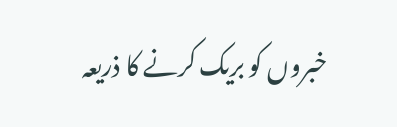خبروں کو بریک کرنے کا ذریعہ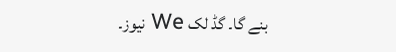بنے گا۔ گڈ لک We نیوز۔